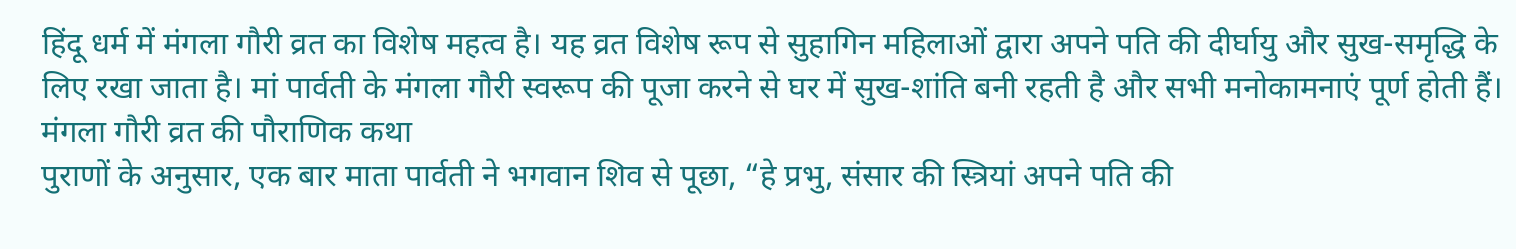हिंदू धर्म में मंगला गौरी व्रत का विशेष महत्व है। यह व्रत विशेष रूप से सुहागिन महिलाओं द्वारा अपने पति की दीर्घायु और सुख-समृद्धि के लिए रखा जाता है। मां पार्वती के मंगला गौरी स्वरूप की पूजा करने से घर में सुख-शांति बनी रहती है और सभी मनोकामनाएं पूर्ण होती हैं।
मंगला गौरी व्रत की पौराणिक कथा
पुराणों के अनुसार, एक बार माता पार्वती ने भगवान शिव से पूछा, “हे प्रभु, संसार की स्त्रियां अपने पति की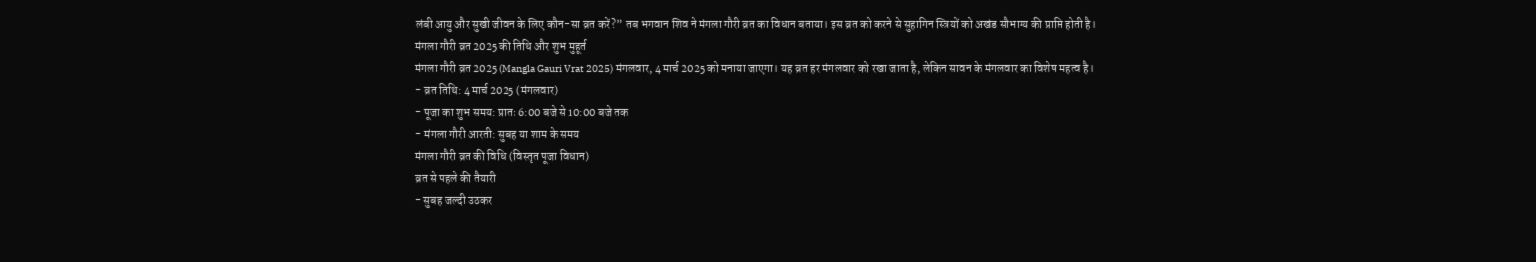लंबी आयु और सुखी जीवन के लिए कौन-सा व्रत करें?” तब भगवान शिव ने मंगला गौरी व्रत का विधान बताया। इस व्रत को करने से सुहागिन स्त्रियों को अखंड सौभाग्य की प्राप्ति होती है।
मंगला गौरी व्रत 2025 की तिथि और शुभ मुहूर्त
मंगला गौरी व्रत 2025 (Mangla Gauri Vrat 2025) मंगलवार, 4 मार्च 2025 को मनाया जाएगा। यह व्रत हर मंगलवार को रखा जाता है, लेकिन सावन के मंगलवार का विशेष महत्व है।
- व्रत तिथि: 4 मार्च 2025 (मंगलवार)
- पूजा का शुभ समय: प्रातः 6:00 बजे से 10:00 बजे तक
- मंगला गौरी आरती: सुबह या शाम के समय
मंगला गौरी व्रत की विधि (विस्तृत पूजा विधान)
व्रत से पहले की तैयारी
- सुबह जल्दी उठकर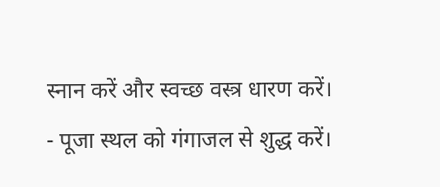स्नान करें और स्वच्छ वस्त्र धारण करें।
- पूजा स्थल को गंगाजल से शुद्ध करें।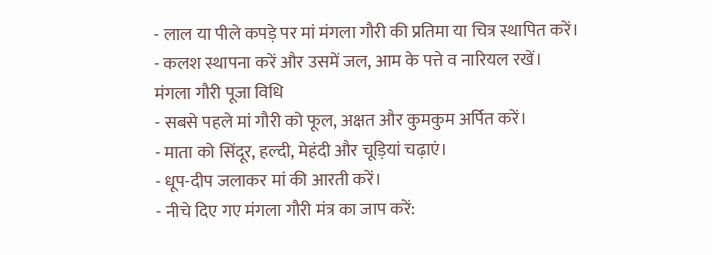- लाल या पीले कपड़े पर मां मंगला गौरी की प्रतिमा या चित्र स्थापित करें।
- कलश स्थापना करें और उसमें जल, आम के पत्ते व नारियल रखें।
मंगला गौरी पूजा विधि
- सबसे पहले मां गौरी को फूल, अक्षत और कुमकुम अर्पित करें।
- माता को सिंदूर, हल्दी, मेहंदी और चूड़ियां चढ़ाएं।
- धूप-दीप जलाकर मां की आरती करें।
- नीचे दिए गए मंगला गौरी मंत्र का जाप करें: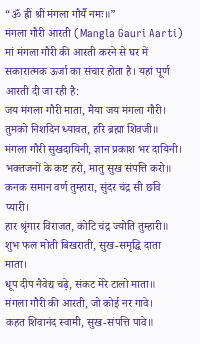“ॐ ह्रीं श्रीं मंगला गौर्यै नमः॥”
मंगला गौरी आरती (Mangla Gauri Aarti)
मां मंगला गौरी की आरती करने से घर में सकारात्मक ऊर्जा का संचार होता है। यहां पूर्ण आरती दी जा रही है:
जय मंगला गौरी माता, मैया जय मंगला गौरी।
तुमको निशदिन ध्यावत, हरि ब्रह्मा शिवजी॥
मंगला गौरी सुखदायिनी, ज्ञान प्रकाश भर दायिनी।
भक्तजनों के कष्ट हरो, मातु सुख संपत्ति करो॥
कनक समान वर्ण तुम्हारा, सुंदर चंद्र सी छवि प्यारी।
हार श्रृंगार विराजत, कोटि चंद्र ज्योति तुम्हारी॥
शुभ फल मोती बिखराती, सुख-समृद्धि दाता माता।
धूप दीप नैवेद्य चढ़े, संकट मेरे टालो माता॥
मंगला गौरी की आरती, जो कोई नर गावे।
कहत शिवानंद स्वामी, सुख-संपत्ति पावे॥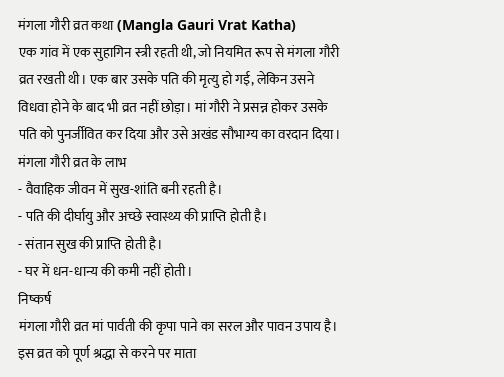मंगला गौरी व्रत कथा (Mangla Gauri Vrat Katha)
एक गांव में एक सुहागिन स्त्री रहती थी, जो नियमित रूप से मंगला गौरी व्रत रखती थी। एक बार उसके पति की मृत्यु हो गई, लेकिन उसने विधवा होने के बाद भी व्रत नहीं छोड़ा। मां गौरी ने प्रसन्न होकर उसके पति को पुनर्जीवित कर दिया और उसे अखंड सौभाग्य का वरदान दिया।
मंगला गौरी व्रत के लाभ
- वैवाहिक जीवन में सुख-शांति बनी रहती है।
- पति की दीर्घायु और अच्छे स्वास्थ्य की प्राप्ति होती है।
- संतान सुख की प्राप्ति होती है।
- घर में धन-धान्य की कमी नहीं होती।
निष्कर्ष
मंगला गौरी व्रत मां पार्वती की कृपा पाने का सरल और पावन उपाय है। इस व्रत को पूर्ण श्रद्धा से करने पर माता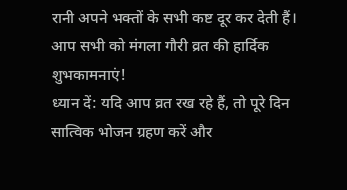रानी अपने भक्तों के सभी कष्ट दूर कर देती हैं। आप सभी को मंगला गौरी व्रत की हार्दिक शुभकामनाएं!
ध्यान दें: यदि आप व्रत रख रहे हैं, तो पूरे दिन सात्विक भोजन ग्रहण करें और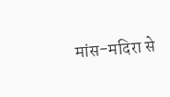मांस-मदिरा से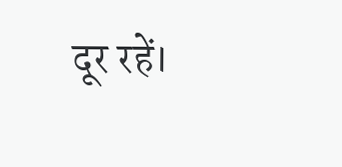दूर रहें।